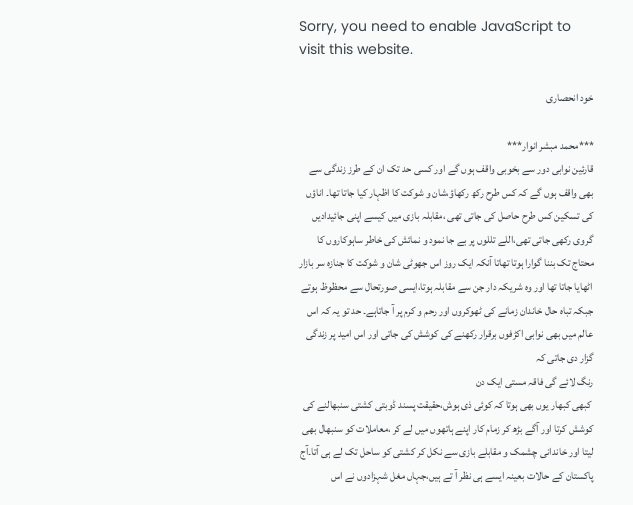Sorry, you need to enable JavaScript to visit this website.

خود انحصاری

***محمد مبشر انوار***
قارئین نوابی دور سے بخوبی واقف ہوں گے اور کسی حد تک ان کے طرز زندگی سے بھی واقف ہوں گے کہ کس طرح رکھ رکھاؤ،شان و شوکت کا اظہار کیا جاتا تھا۔ اناؤں کی تسکین کس طرح حاصل کی جاتی تھی ،مقابلہ بازی میں کیسے اپنی جائیدادیں گروی رکھی جاتی تھی،اللے تللوں پر بے جا نمود و نمائش کی خاطر ساہوکاروں کا محتاج تک بننا گوارا ہوتا تھاتا آنکہ ایک روز اس جھوٹی شان و شوکت کا جنازہ سر بازار اٹھایا جاتا تھا اور وہ شریکہ دار جن سے مقابلہ ہوتا،ایسی صورتحال سے محظوظ ہوتے جبکہ تباہ حال خاندان زمانے کی ٹھوکروں اور رحم و کرم پر آ جاتاہے۔ حد تو یہ کہ اس عالم میں بھی نوابی اکڑفوں برقرار رکھنے کی کوشش کی جاتی اور اس امید پر زندگی گزار دی جاتی کہ
رنگ لائے گی فاقہ مستی ایک دن
 کبھی کبھار یوں بھی ہوتا کہ کوئی ذی ہوش،حقیقت پسند ڈوبتی کشتی سنبھالنے کی کوشش کرتا اور آگے بڑھ کر زمام کار اپنے ہاتھوں میں لے کر ،معاملات کو سنبھال بھی لیتا اور خاندانی چشمک و مقابلے بازی سے نکل کر کشتی کو ساحل تک لے ہی آتا۔آج پاکستان کے حالات بعینہ ایسے ہی نظر آ تے ہیں،جہاں مغل شہزادوں نے اس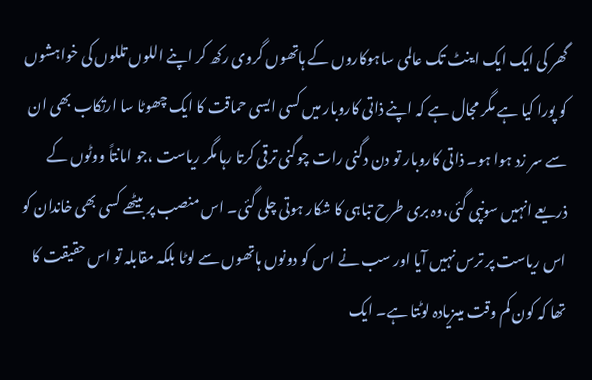گھر کی ایک ایک اینٹ تک عالمی ساہوکاروں کے ہاتھوں گروی رکھ کر اپنے اللوں تللوں کی خواہشوں کو پورا کیا ہے مگر مجال ہے کہ اپنے ذاتی کاروبار میں کسی ایسی حماقت کا ایک چھوٹا سا ارتکاب بھی ان سے سر زد ہوا ہو۔ ذاتی کاروبار تو دن دگنی رات چوگنی ترقی کرتا رہا مگر ریاست ،جو امانتاً ووٹوں کے ذریعے انہیں سونپی گئی،وہ بری طرح تباہی کا شکار ہوتی چلی گئی۔ اس منصب پر بیٹھے کسی بھی خاندان کو اس ریاست پر ترس نہیں آیا اور سب نے اس کو دونوں ہاتھوں سے لوٹا بلکہ مقابلہ تو اس حقیقت کا تھا کہ کون کم وقت میںزیادہ لوٹتا ہے۔ ایک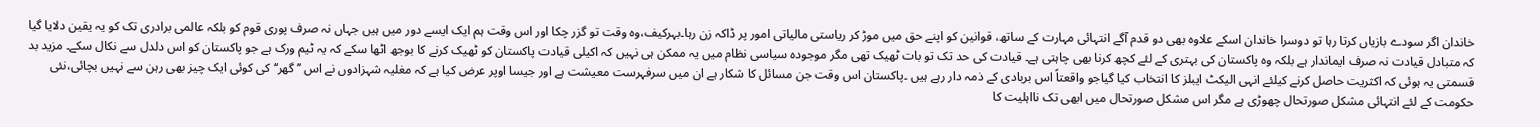خاندان اگر سودے بازیاں کرتا رہا تو دوسرا خاندان اسکے علاوہ بھی دو قدم آگے انتہائی مہارت کے ساتھ، قوانین کو اپنے حق میں موڑ کر ریاستی مالیاتی امور پر ڈاکہ زن رہا۔بہرکیف،وہ وقت تو گزر چکا اور اس وقت ہم ایک ایسے دور میں ہیں جہاں نہ صرف پوری قوم کو بلکہ عالمی برادری تک کو یہ یقین دلایا گیا کہ متبادل قیادت نہ صرف ایماندار ہے بلکہ وہ پاکستان کی بہتری کے لئے کچھ کرنا بھی چاہتی ہے۔ قیادت کی حد تک تو بات ٹھیک تھی مگر موجودہ سیاسی نظام میں یہ ممکن ہی نہیں کہ اکیلی قیادت پاکستان کو ٹھیک کرنے کا بوجھ اٹھا سکے کہ یہ ٹیم ورک ہے جو پاکستان کو اس دلدل سے نکال سکے۔ مزید بد قسمتی یہ ہوئی کہ اکثریت حاصل کرنے کیلئے انہی الیکٹ ایبلز کا انتخاب کیا گیاجو واقعتاً اس بربادی کے ذمہ دار رہے ہیں ۔پاکستان اس وقت جن مسائل کا شکار ہے ان میں سرفہرست معیشت ہے اور جیسا اوپر عرض کیا ہے کہ مغلیہ شہزادوں نے اس ’’گھر‘‘ کی کوئی ایک چیز بھی رہن سے نہیں بچائی،نئی حکومت کے لئے انتہائی مشکل صورتحال چھوڑی ہے مگر اس مشکل صورتحال میں ابھی تک نااہلیت کا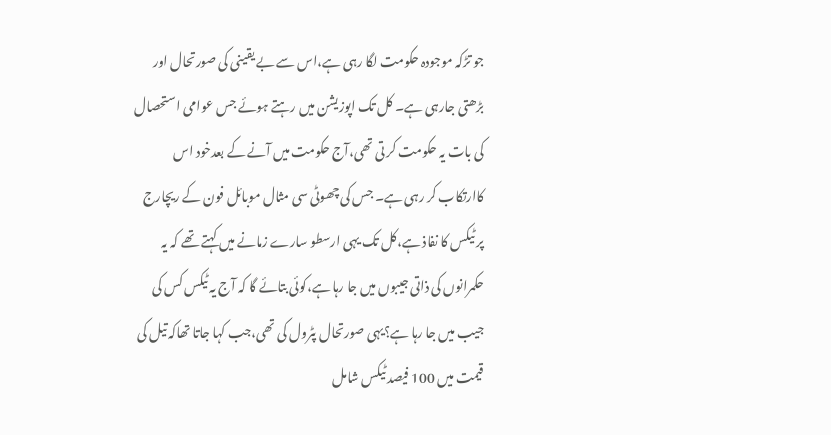جو تڑکہ موجودہ حکومت لگا رہی ہے،اس سے بے یقینی کی صورتحال اور بڑھتی جارہی ہے۔ کل تک اپوزیشن میں رہتے ہوئے جس عوامی استحصال کی بات یہ حکومت کر تی تھی،آج حکومت میں آنے کے بعدخود اس کاارتکاب کر رہی ہے۔ جس کی چھوٹی سی مثال موبائل فون کے ریچارج پر ٹیکس کا نفاذ ہے،کل تک یہی ارسطو سارے زمانے میں کہتے تھے کہ یہ حکمرانوں کی ذاتی جیبوں میں جا رہا ہے،کوئی بتائے گا کہ آج یہ ٹیکس کس کی جیب میں جا رہا ہے؟یہی صورتحال پٹرول کی تھی،جب کہا جاتا تھاکہ تیل کی قیمت میں 100 فیصد ٹیکس شامل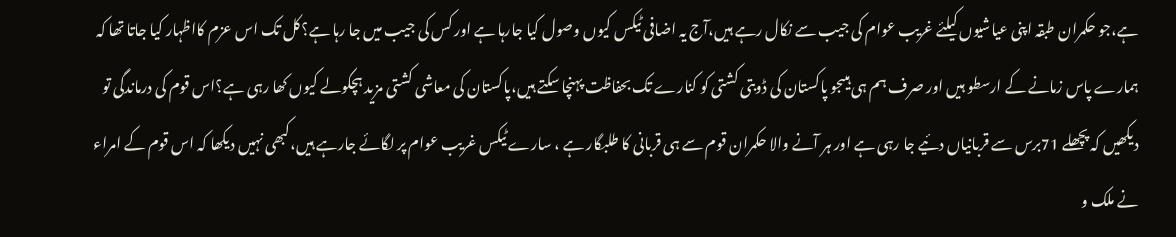ہے،جو حکمران طبقہ اپنی عیاشیوں کیلئے غریب عوام کی جیب سے نکال رہے ہیں،آج یہ اضافی ٹیکس کیوں وصول کیا جارہا ہے اور کس کی جیب میں جا رہا ہے؟کل تک اس عزم کااظہار کیا جاتا تھا کہ ہمارے پاس زمانے کے ارسطو ہیں اور صرف ہم ہی ہیںجو پاکستان کی ڈوبتی کشتی کو کنارے تک بحفاظت پہنچا سکتے ہیں،پاکستان کی معاشی کشتی مزید ہچکولے کیوں کھا رہی ہے؟اس قوم کی درماندگی تو دیکھیں کہ پچھلے 71برس سے قربانیاں دئیے جا رہی ہے اور ہر آنے والا حکمران قوم سے ہی قربانی کا طلبگار ہے ، سارے ٹیکس غریب عوام پر لگائے جارہے ہیں،کبھی نہیں دیکھا کہ اس قوم کے امراء نے ملک و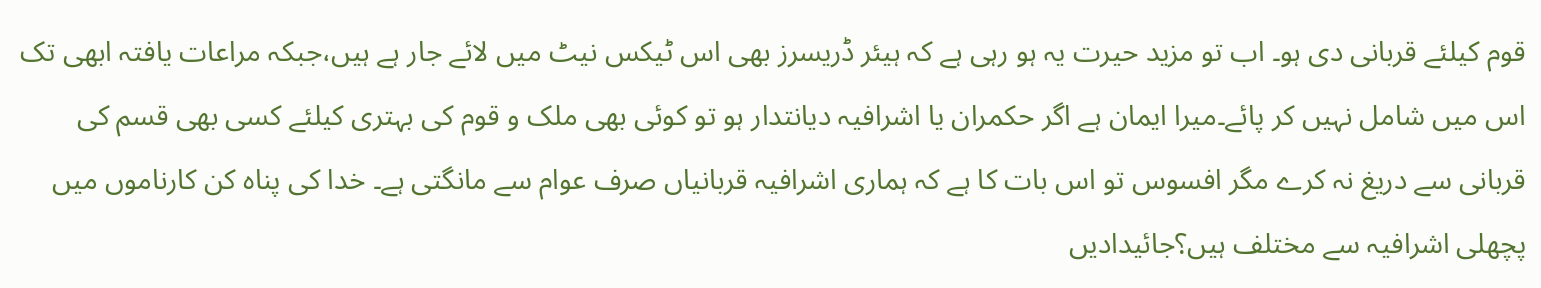قوم کیلئے قربانی دی ہو۔ اب تو مزید حیرت یہ ہو رہی ہے کہ ہیئر ڈریسرز بھی اس ٹیکس نیٹ میں لائے جار ہے ہیں،جبکہ مراعات یافتہ ابھی تک اس میں شامل نہیں کر پائے۔میرا ایمان ہے اگر حکمران یا اشرافیہ دیانتدار ہو تو کوئی بھی ملک و قوم کی بہتری کیلئے کسی بھی قسم کی قربانی سے دریغ نہ کرے مگر افسوس تو اس بات کا ہے کہ ہماری اشرافیہ قربانیاں صرف عوام سے مانگتی ہے۔ خدا کی پناہ کن کارناموں میں پچھلی اشرافیہ سے مختلف ہیں؟جائیدادیں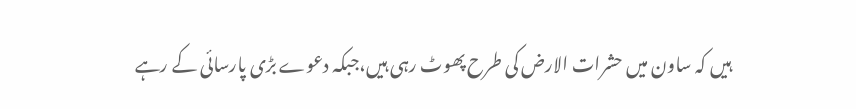ہیں کہ ساون میں حشرات الارض کی طرح پھوٹ رہی ہیں،جبکہ دعوے بڑی پارسائی کے رہے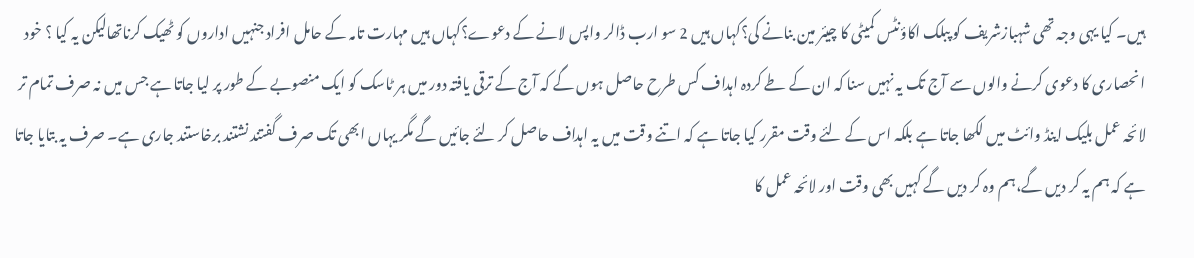ہیں۔ کیا یہی وجہ تھی شہبازشریف کو پبلک اکاؤنٹس کمیٹی کا چیئر مین بنانے کی؟کہاں ہیں 2 سو ارب ڈالر واپس لانے کے دعوے؟کہاں ہیں مہارت تامہ کے حامل افراد جنہیں اداروں کو ٹھیک کرناتھالیکن یہ کیا ؟ خود انحصاری کا دعوی کرنے والوں سے آج تک یہ نہیں سنا کہ ان کے طے کردہ اہداف کس طرح حاصل ہوں گے کہ آج کے ترقی یافتہ دور میں ہر ٹاسک کو ایک منصوبے کے طور پر لیا جاتا ہے جس میں نہ صرف تمام تر لائحہ عمل بلیک اینڈ وائٹ میں لکھا جاتا ہے بلکہ اس کے لئے وقت مقرر کیا جاتا ہے کہ اتنے وقت میں یہ اہداف حاصل کر لئے جائیں گے مگر یہاں ابھی تک صرف گفتند نشتند برخاستند جاری ہے۔ صرف یہ بتایا جاتا ہے کہ ہم یہ کر دیں گے،ہم وہ کر دیں گے کہیں بھی وقت اور لائحہ عمل کا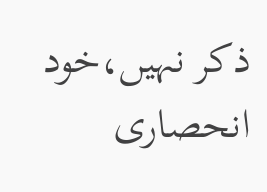ذکر نہیں،خود انحصاری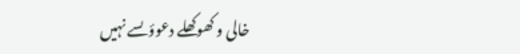خالی و کھوکھلے دعوؤںسے نہیں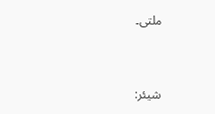ملتی۔


شیئر: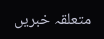متعلقہ خبریں